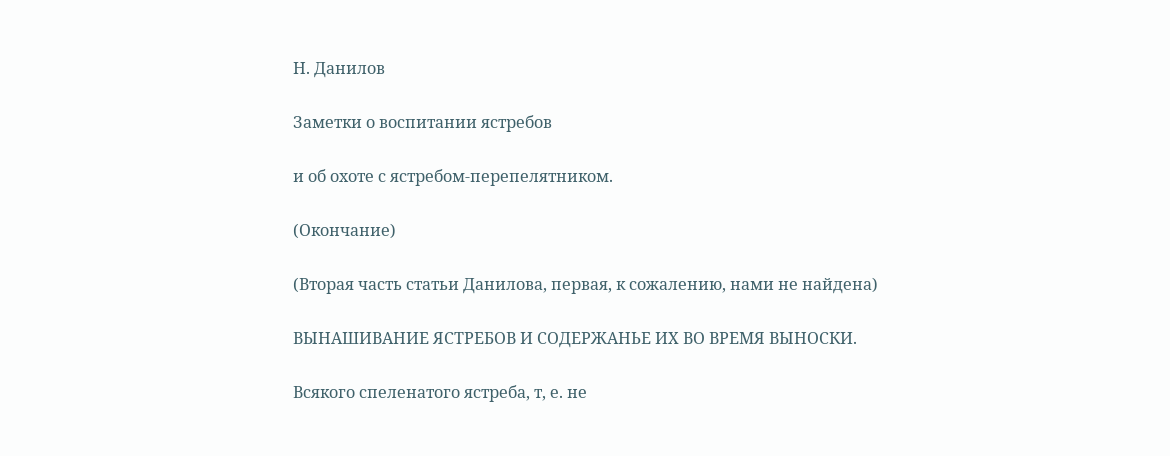Н. Данилов

Заметки о воспитании ястребов

и об охоте с ястребом-перепелятником.

(Окончание)

(Вторая часть статьи Данилова, первая, к сожалению, нами не найдена)

ВЫНАШИВАНИЕ ЯСТРЕБОВ И СОДЕРЖАНЬЕ ИХ ВО ВРЕМЯ ВЫНОСКИ.

Всякого спеленатого ястреба, т, е. не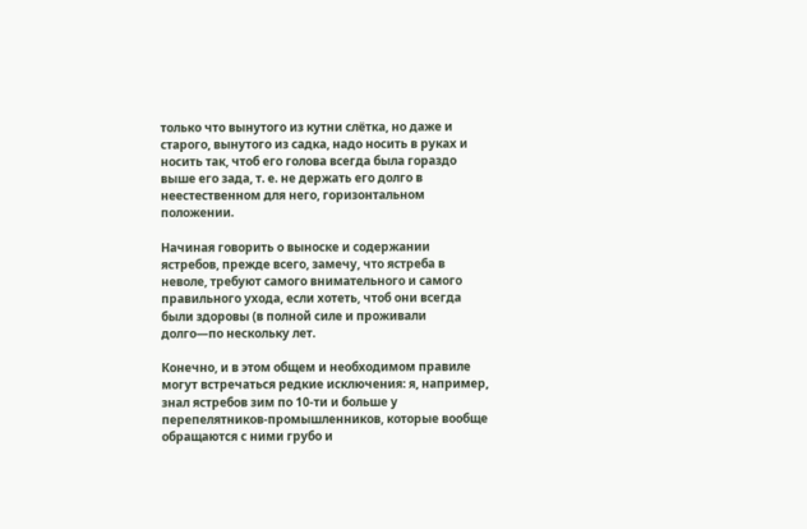только что вынутого из кутни слётка, но даже и старого, вынутого из садка, надо носить в руках и носить так, чтоб его голова всегда была гораздо выше его зада, т. е. не держать его долго в неестественном для него, горизонтальном положении.

Начиная говорить о выноске и содержании ястребов, прежде всего, замечу, что ястреба в неволе, требуют самого внимательного и самого правильного ухода, если хотеть, чтоб они всегда были здоровы (в полной силе и проживали долго—по нескольку лет.

Конечно, и в этом общем и необходимом правиле могут встречаться редкие исключения: я, например, знал ястребов зим по 10-ти и больше у перепелятников-промышленников, которые вообще обращаются с ними грубо и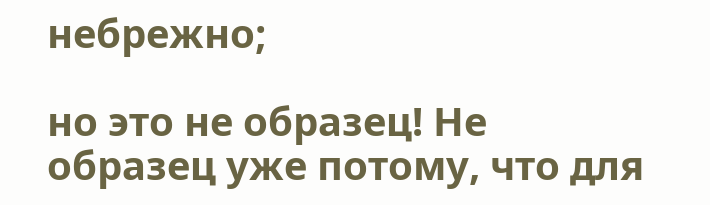небрежно;

но это не образец! Не образец уже потому, что для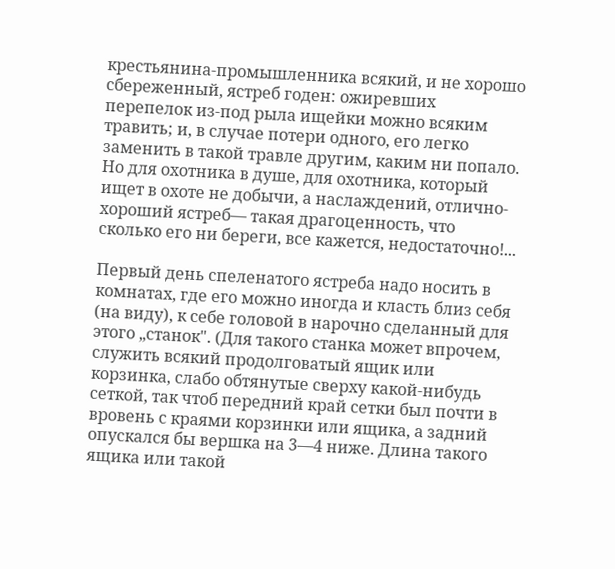крестьянина-промышленника всякий, и не хорошо сбереженный, ястреб годен: ожиревших перепелок из-под рыла ищейки можно всяким травить; и, в случае потери одного, его легко заменить в такой травле другим, каким ни попало. Но для охотника в душе, для охотника, который ищет в охоте не добычи, а наслаждений, отлично-хороший ястреб— такая драгоценность, что сколько его ни береги, все кажется, недостаточно!...

Первый день спеленатого ястреба надо носить в комнатах, где его можно иногда и класть близ себя (на виду), к себе головой в нарочно сделанный для этого „станок". (Для такого станка может впрочем, служить всякий продолговатый ящик или корзинка, слабо обтянутые сверху какой-нибудь сеткой, так чтоб передний край сетки был почти в вровень с краями корзинки или ящика, а задний опускался бы вершка на 3—4 ниже. Длина такого ящика или такой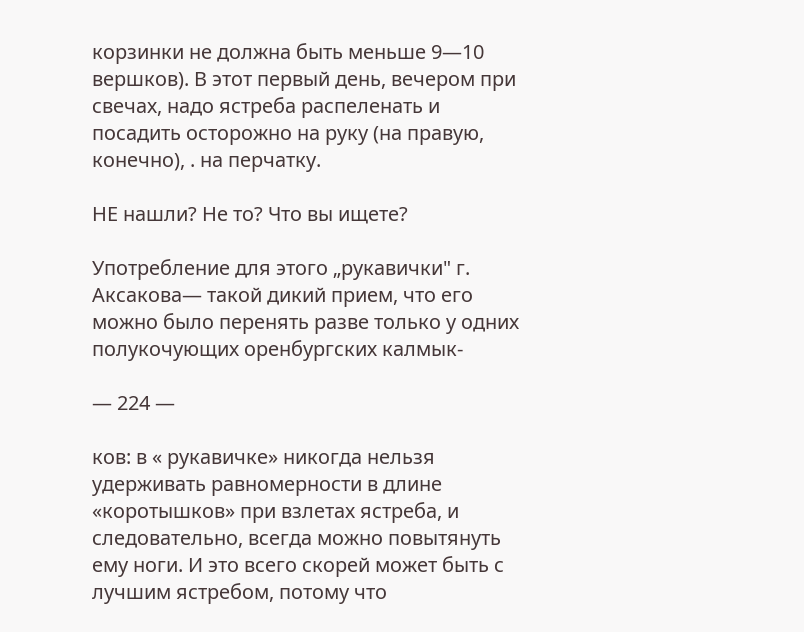корзинки не должна быть меньше 9—10 вершков). В этот первый день, вечером при свечах, надо ястреба распеленать и посадить осторожно на руку (на правую, конечно), . на перчатку.

НЕ нашли? Не то? Что вы ищете?

Употребление для этого „рукавички" г. Аксакова— такой дикий прием, что его можно было перенять разве только у одних полукочующих оренбургских калмык-

— 224 —

ков: в « рукавичке» никогда нельзя удерживать равномерности в длине «коротышков» при взлетах ястреба, и следовательно, всегда можно повытянуть ему ноги. И это всего скорей может быть с лучшим ястребом, потому что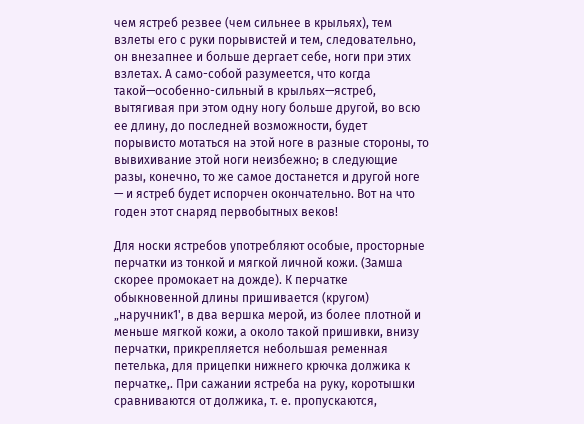чем ястреб резвее (чем сильнее в крыльях), тем взлеты его с руки порывистей и тем, следовательно, он внезапнее и больше дергает себе, ноги при этих взлетах. А само-собой разумеется, что когда такой—особенно-сильный в крыльях—ястреб, вытягивая при этом одну ногу больше другой, во всю ее длину, до последней возможности, будет порывисто мотаться на этой ноге в разные стороны, то вывихивание этой ноги неизбежно; в следующие разы, конечно, то же самое достанется и другой ноге — и ястреб будет испорчен окончательно. Вот на что годен этот снаряд первобытных веков!

Для носки ястребов употребляют особые, просторные перчатки из тонкой и мягкой личной кожи. (Замша скорее промокает на дожде). К перчатке обыкновенной длины пришивается (кругом) „наручник1', в два вершка мерой, из более плотной и меньше мягкой кожи, а около такой пришивки, внизу перчатки, прикрепляется небольшая ременная петелька, для прицепки нижнего крючка должика к перчатке,. При сажании ястреба на руку, коротышки сравниваются от должика, т. е. пропускаются,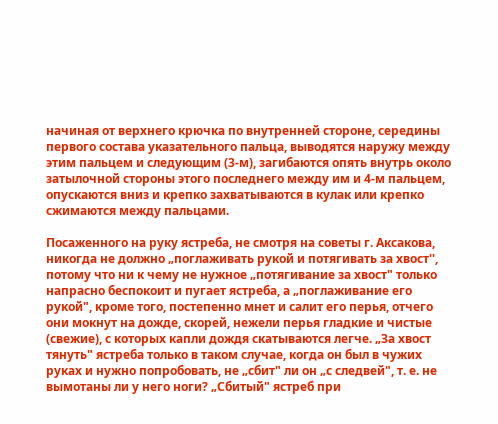начиная от верхнего крючка по внутренней стороне, середины первого состава указательного пальца, выводятся наружу между этим пальцем и следующим (3-м), загибаются опять внутрь около затылочной стороны этого последнего между им и 4-м пальцем, опускаются вниз и крепко захватываются в кулак или крепко сжимаются между пальцами.

Посаженного на руку ястреба, не смотря на советы г. Аксакова, никогда не должно „поглаживать рукой и потягивать за хвост'', потому что ни к чему не нужное „потягивание за хвост" только напрасно беспокоит и пугает ястреба, а „поглаживание его рукой", кроме того, постепенно мнет и салит его перья, отчего они мокнут на дожде, скорей, нежели перья гладкие и чистые (свежие), с которых капли дождя скатываются легче. „За хвост тянуть" ястреба только в таком случае, когда он был в чужих руках и нужно попробовать, не „сбит" ли он „с следвей", т. е. не вымотаны ли у него ноги? „Сбитый" ястреб при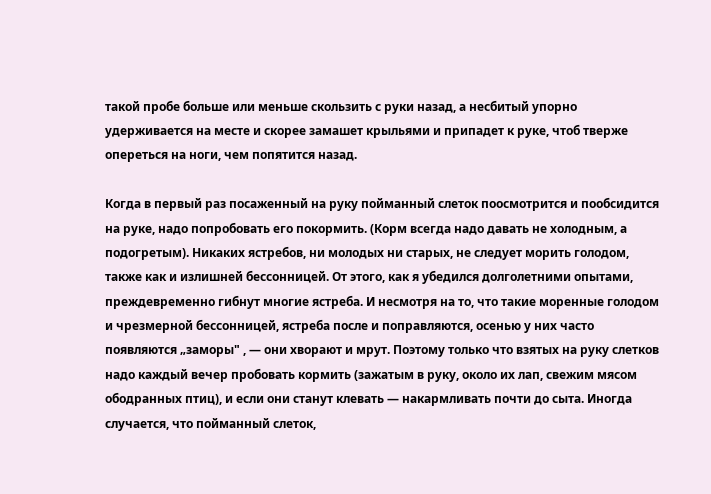такой пробе больше или меньше скользить с руки назад, а несбитый упорно удерживается на месте и скорее замашет крыльями и припадет к руке, чтоб тверже опереться на ноги, чем попятится назад.

Когда в первый раз посаженный на руку пойманный слеток поосмотрится и пообсидится на руке, надо попробовать его покормить. (Корм всегда надо давать не холодным, а подогретым). Никаких ястребов, ни молодых ни старых, не следует морить голодом, также как и излишней бессонницей. От этого, как я убедился долголетними опытами, преждевременно гибнут многие ястреба. И несмотря на то, что такие моренные голодом и чрезмерной бессонницей, ястреба после и поправляются, осенью у них часто появляются „заморы" , — они хворают и мрут. Поэтому только что взятых на руку слетков надо каждый вечер пробовать кормить (зажатым в руку, около их лап, свежим мясом ободранных птиц), и если они станут клевать — накармливать почти до сыта. Иногда случается, что пойманный слеток,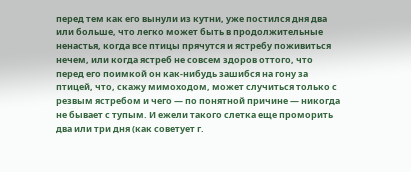перед тем как его вынули из кутни, уже постился дня два или больше, что легко может быть в продолжительные ненастья, когда все птицы прячутся и ястребу поживиться нечем, или когда ястреб не совсем здоров оттого, что перед его поимкой он как-нибудь зашибся на гону за птицей, что, скажу мимоходом, может случиться только с резвым ястребом и чего — по понятной причине — никогда не бывает с тупым. И ежели такого слетка еще проморить два или три дня (как советует г.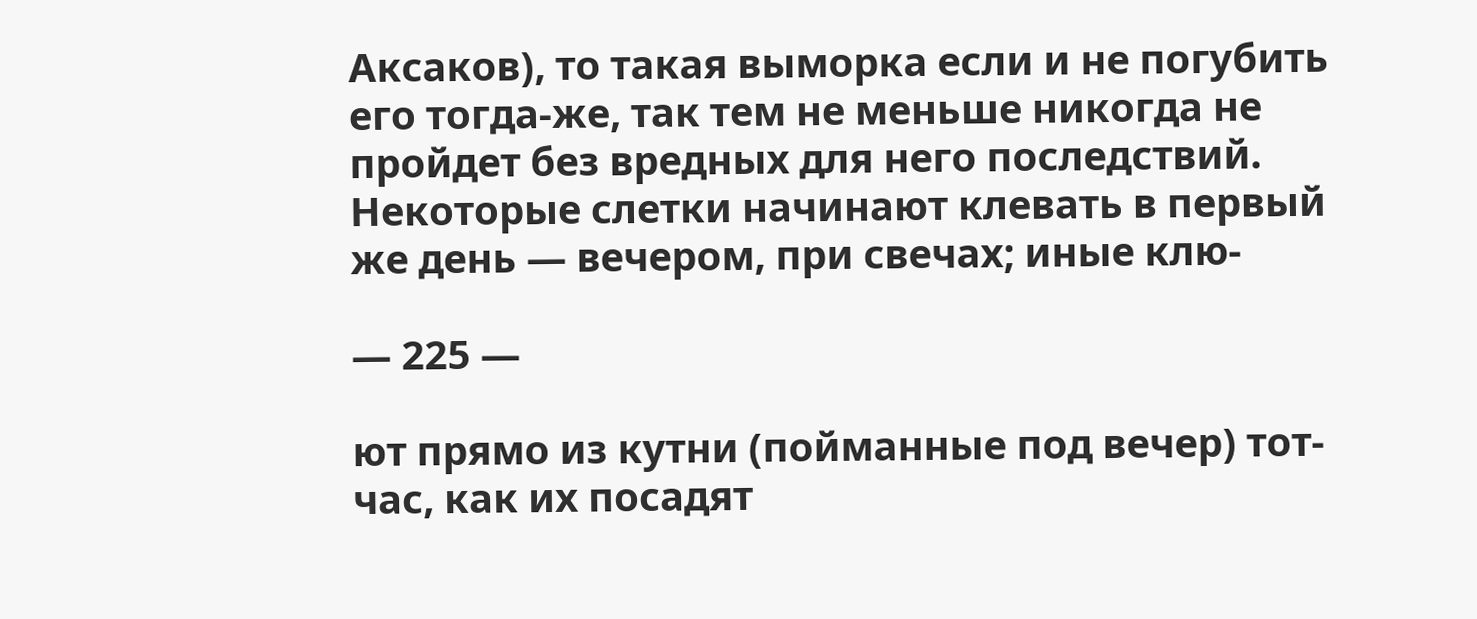Аксаков), то такая выморка если и не погубить его тогда-же, так тем не меньше никогда не пройдет без вредных для него последствий. Некоторые слетки начинают клевать в первый же день — вечером, при свечах; иные клю-

— 225 —

ют прямо из кутни (пойманные под вечер) тот-час, как их посадят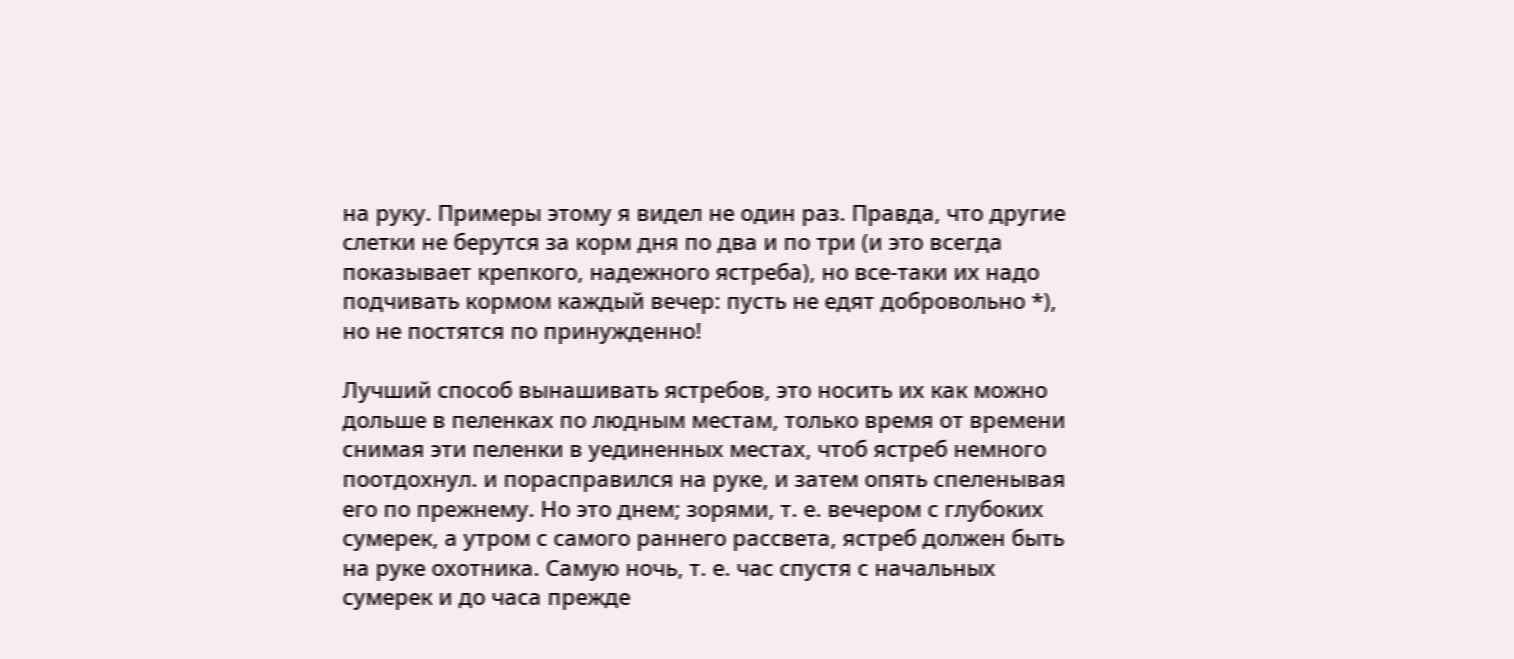на руку. Примеры этому я видел не один раз. Правда, что другие слетки не берутся за корм дня по два и по три (и это всегда показывает крепкого, надежного ястреба), но все-таки их надо подчивать кормом каждый вечер: пусть не едят добровольно *), но не постятся по принужденно!

Лучший способ вынашивать ястребов, это носить их как можно дольше в пеленках по людным местам, только время от времени снимая эти пеленки в уединенных местах, чтоб ястреб немного поотдохнул. и порасправился на руке, и затем опять спеленывая его по прежнему. Но это днем; зорями, т. е. вечером с глубоких сумерек, а утром с самого раннего рассвета, ястреб должен быть на руке охотника. Самую ночь, т. е. час спустя с начальных сумерек и до часа прежде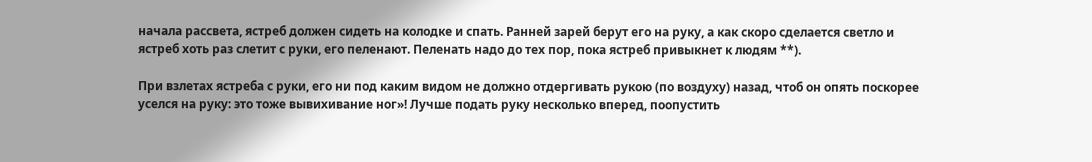начала рассвета, ястреб должен сидеть на колодке и спать. Ранней зарей берут его на руку, а как скоро сделается светло и ястреб хоть раз слетит с руки, его пеленают. Пеленать надо до тех пор, пока ястреб привыкнет к людям **).

При взлетах ястреба с руки, его ни под каким видом не должно отдергивать рукою (по воздуху) назад, чтоб он опять поскорее уселся на руку: это тоже вывихивание ног»! Лучше подать руку несколько вперед, поопустить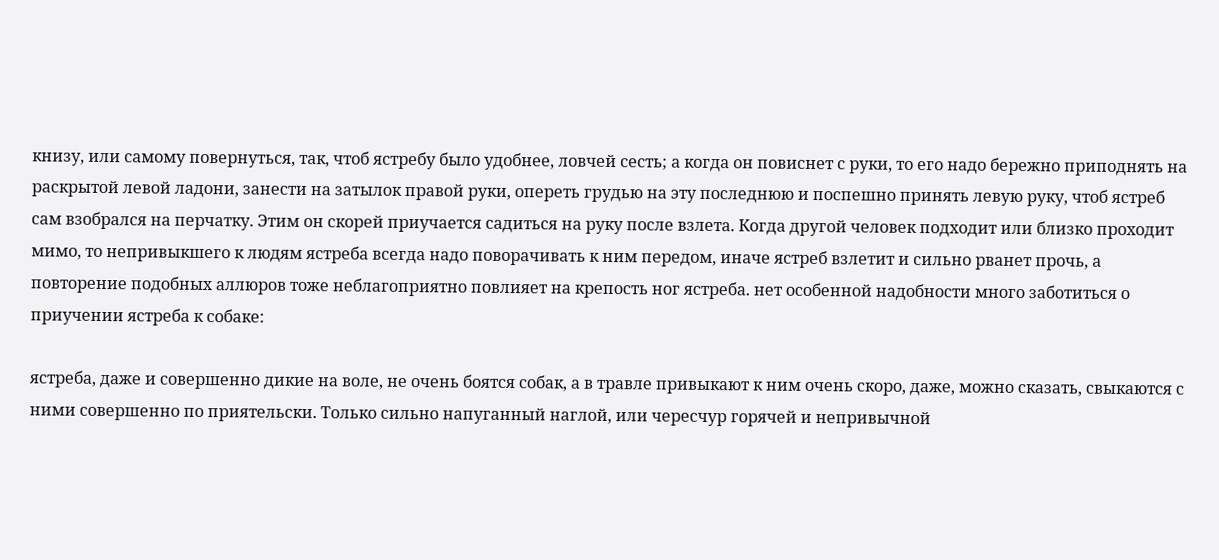книзу, или самому повернуться, так, чтоб ястребу было удобнее, ловчей сесть; а когда он повиснет с руки, то его надо бережно приподнять на раскрытой левой ладони, занести на затылок правой руки, опереть грудью на эту последнюю и поспешно принять левую руку, чтоб ястреб сам взобрался на перчатку. Этим он скорей приучается садиться на руку после взлета. Когда другой человек подходит или близко проходит мимо, то непривыкшего к людям ястреба всегда надо поворачивать к ним передом, иначе ястреб взлетит и сильно рванет прочь, а повторение подобных аллюров тоже неблагоприятно повлияет на крепость ног ястреба. нет особенной надобности много заботиться о приучении ястреба к собаке:

ястреба, даже и совершенно дикие на воле, не очень боятся собак, а в травле привыкают к ним очень скоро, даже, можно сказать, свыкаются с ними совершенно по приятельски. Только сильно напуганный наглой, или чересчур горячей и непривычной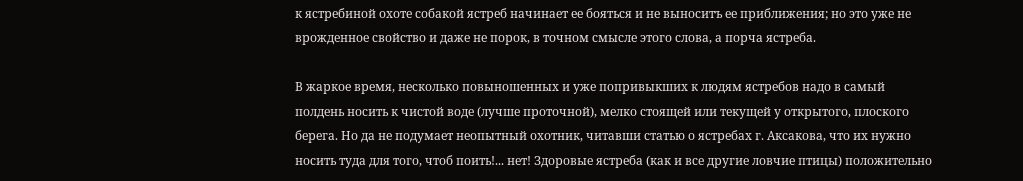к ястребиной охоте собакой ястреб начинает ее бояться и не выноситъ ее приближения; но это уже не врожденное свойство и даже не порок, в точном смысле этого слова, а порча ястреба.

В жаркое время, несколько повыношенных и уже попривыкших к людям ястребов надо в самый полдень носить к чистой воде (лучше проточной), мелко стоящей или текущей у открытого, плоского берега. Но да не подумает неопытный охотник, читавши статью о ястребах г. Аксакова, что их нужно носить туда для того, чтоб поить!... нет! Здоровые ястреба (как и все другие ловчие птицы) положительно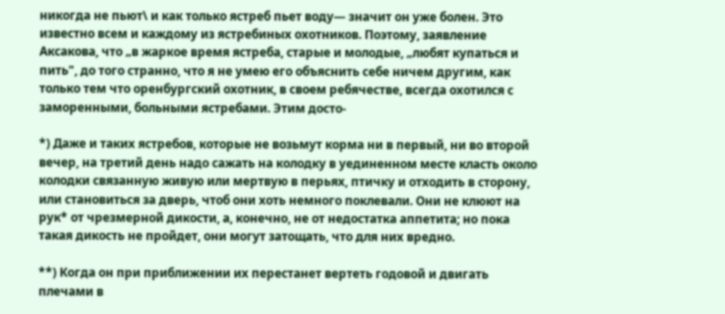никогда не пьют\ и как только ястреб пьет воду— значит он уже болен. Это известно всем и каждому из ястребиных охотников. Поэтому, заявление Аксакова, что „в жаркое время ястреба, старые и молодые, „любят купаться и пить", до того странно, что я не умею его объяснить себе ничем другим, как только тем что оренбургский охотник, в своем ребячестве, всегда охотился с заморенными, больными ястребами. Этим досто-

*) Даже и таких ястребов, которые не возьмут корма ни в первый, ни во второй вечер, на третий день надо сажать на колодку в уединенном месте класть около колодки связанную живую или мертвую в перьях, птичку и отходить в сторону, или становиться за дверь, чтоб они хоть немного поклевали. Они не клюют на рук* от чрезмерной дикости, а, конечно, не от недостатка аппетита; но пока такая дикость не пройдет, они могут затощать, что для них вредно.

**) Когда он при приближении их перестанет вертеть годовой и двигать плечами в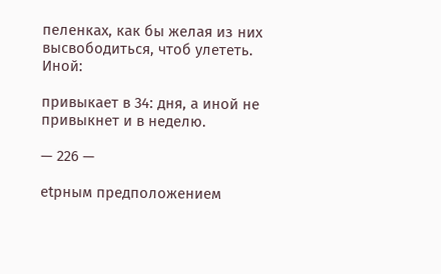пеленках, как бы желая из них высвободиться, чтоб улететь. Иной:

привыкает в 34: дня, а иной не привыкнет и в неделю.

— 226 —

еtрным предположением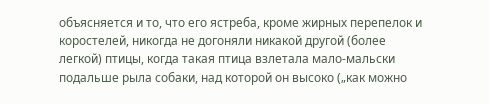объясняется и то, что его ястреба, кроме жирных перепелок и коростелей, никогда не догоняли никакой другой (более легкой) птицы, когда такая птица взлетала мало-мальски подальше рыла собаки, над которой он высоко („как можно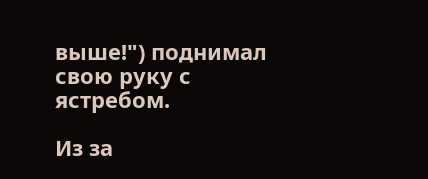выше!") поднимал свою руку с ястребом.

Из за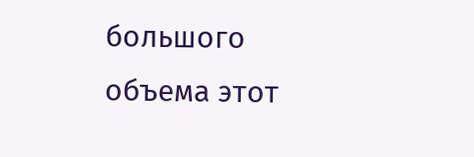большого объема этот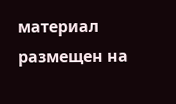материал размещен на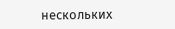нескольких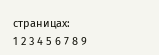страницах:
1 2 3 4 5 6 7 8 9